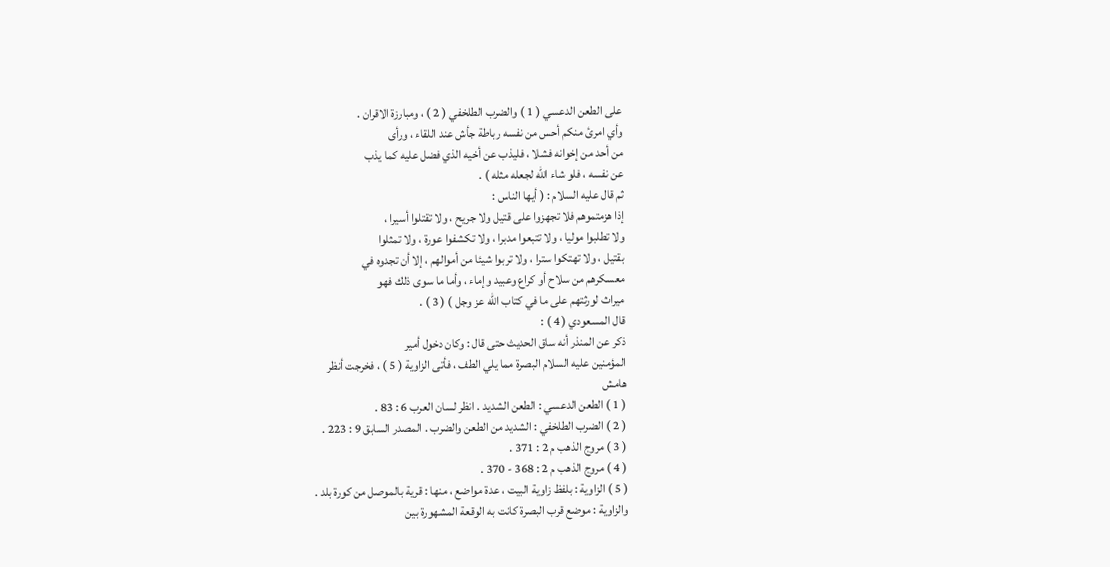على الطعن الدعسي ( 1 ) والضرب الطلخفي ( 2 ) ، ومبارزة الاقران .
وأي امرئ منكم أحس من نفسه رباطة جأش عند اللقاء ، ورأى
من أحد من إخوانه فشلا ، فليذب عن أخيه الذي فضل عليه كما يذب
عن نفسه ، فلو شاء الله لجعله مثله ) .
ثم قال عليه السلام : ( أيها الناس :
إذا هزمتموهم فلا تجهزوا على قتيل ولا جريح ، ولا تقتلوا أسيرا ،
ولا تطلبوا موليا ، ولا تتبعوا مدبرا ، ولا تكشفوا عورة ، ولا تمثلوا
بقتيل ، ولا تهتكوا سترا ، ولا تربوا شيئا من أموالهم ، إلا أن تجدوه في
معسكرهم من سلاح أو كراع وعبيد وإماء ، وأما ما سوى ذلك فهو
ميراث لورثتهم على ما في كتاب الله عز وجل ) ( 3 ) .
قال المسعودي ( 4 ) :
ذكر عن المنذر أنه ساق الحديث حتى قال : وكان دخول أمير
المؤمنين عليه السلام البصرة مما يلي الطف ، فأتى الزاوية ( 5 ) ، فخرجت أنظر
هامش
( 1 ) الطعن الدعسي : الطعن الشديد . انظر لسان العرب 6 : 83 .
( 2 ) الضرب الطلخفي : الشديد من الطعن والضرب . المصدر السابق 9 : 223 .
( 3 ) مروج الذهب م 2 : 371 .
( 4 ) مروج الذهب م 2 : 368 - 370 .
( 5 ) الزاوية : بلفظ زاوية البيت ، عدة مواضع ، منها : قرية بالموصل من كورة بلد .
والزاوية : موضع قرب البصرة كانت به الوقعة المشهورة بين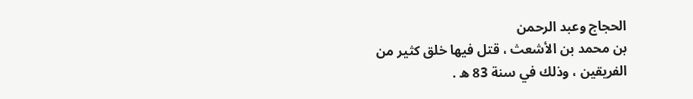الحجاج وعبد الرحمن
بن محمد بن الأشعث ، قتل فيها خلق كثير من الفريقين ، وذلك في سنة 83 ه .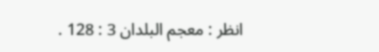انظر : معجم البلدان 3 : 128 .